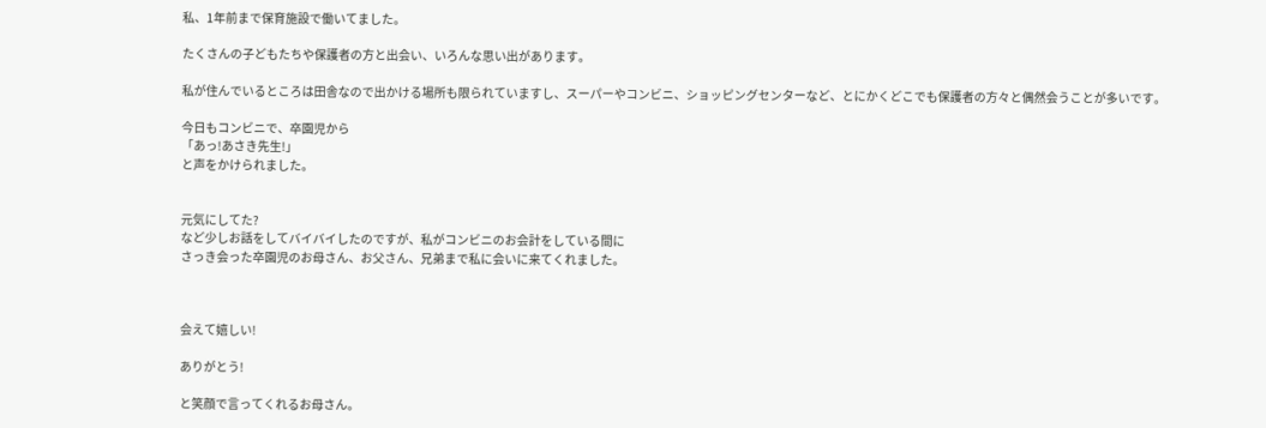私、1年前まで保育施設で働いてました。

たくさんの子どもたちや保護者の方と出会い、いろんな思い出があります。

私が住んでいるところは田舎なので出かける場所も限られていますし、スーパーやコンビニ、ショッピングセンターなど、とにかくどこでも保護者の方々と偶然会うことが多いです。

今日もコンビニで、卒園児から
「あっ!あさき先生!」
と声をかけられました。


元気にしてた?
など少しお話をしてバイバイしたのですが、私がコンビニのお会計をしている間に
さっき会った卒園児のお母さん、お父さん、兄弟まで私に会いに来てくれました。



会えて嬉しい!

ありがとう!

と笑顔で言ってくれるお母さん。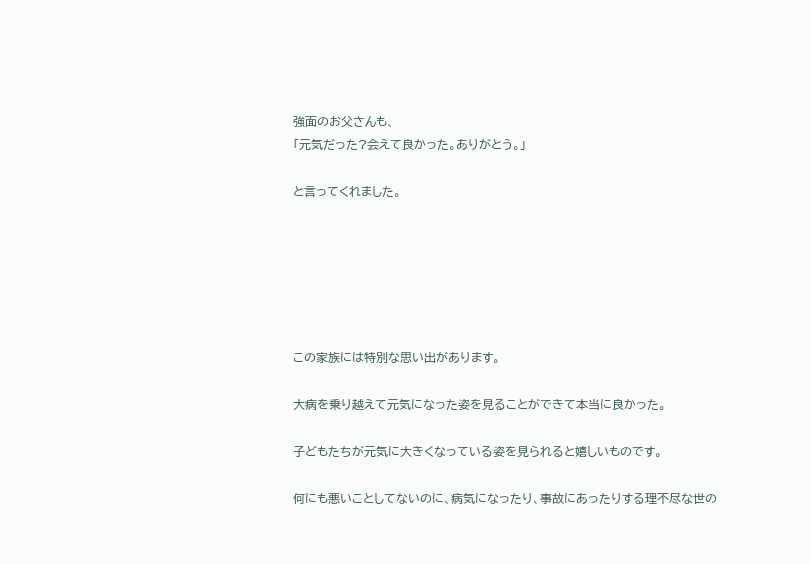強面のお父さんも、
「元気だった?会えて良かった。ありがとう。」

と言ってくれました。






この家族には特別な思い出があります。

大病を乗り越えて元気になった姿を見ることができて本当に良かった。

子どもたちが元気に大きくなっている姿を見られると嬉しいものです。

何にも悪いことしてないのに、病気になったり、事故にあったりする理不尽な世の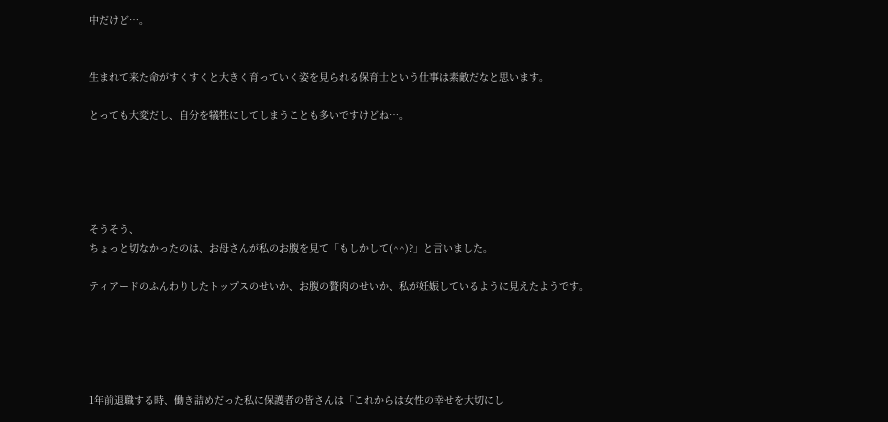中だけど…。


生まれて来た命がすくすくと大きく育っていく姿を見られる保育士という仕事は素敵だなと思います。

とっても大変だし、自分を犠牲にしてしまうことも多いですけどね…。





そうそう、
ちょっと切なかったのは、お母さんが私のお腹を見て「もしかして(^^)?」と言いました。

ティアードのふんわりしたトップスのせいか、お腹の贅肉のせいか、私が妊娠しているように見えたようです。





1年前退職する時、働き詰めだった私に保護者の皆さんは「これからは女性の幸せを大切にし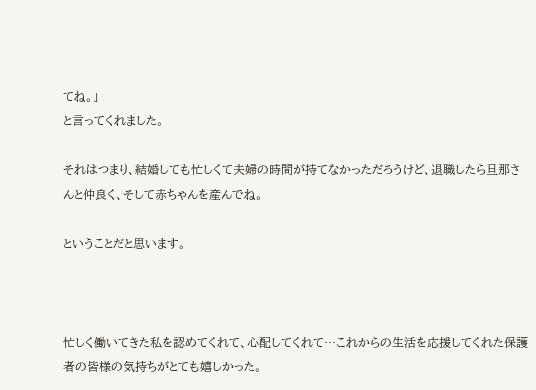てね。」
と言ってくれました。

それはつまり、結婚しても忙しくて夫婦の時間が持てなかっただろうけど、退職したら旦那さんと仲良く、そして赤ちゃんを産んでね。

ということだと思います。



忙しく働いてきた私を認めてくれて、心配してくれて…これからの生活を応援してくれた保護者の皆様の気持ちがとても嬉しかった。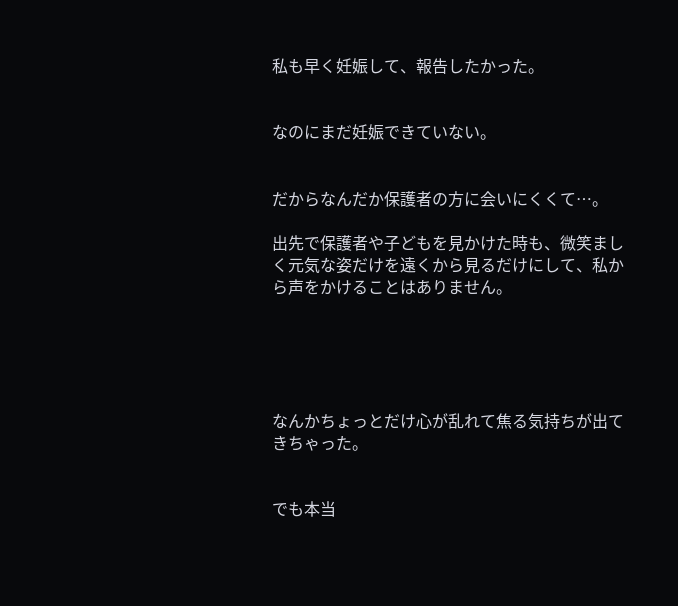私も早く妊娠して、報告したかった。


なのにまだ妊娠できていない。


だからなんだか保護者の方に会いにくくて…。

出先で保護者や子どもを見かけた時も、微笑ましく元気な姿だけを遠くから見るだけにして、私から声をかけることはありません。





なんかちょっとだけ心が乱れて焦る気持ちが出てきちゃった。


でも本当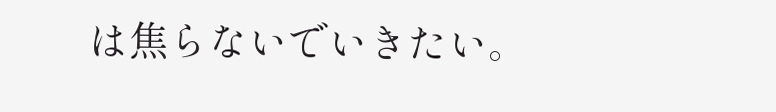は焦らないでいきたい。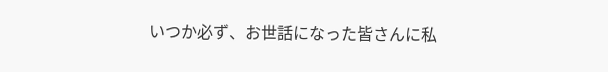いつか必ず、お世話になった皆さんに私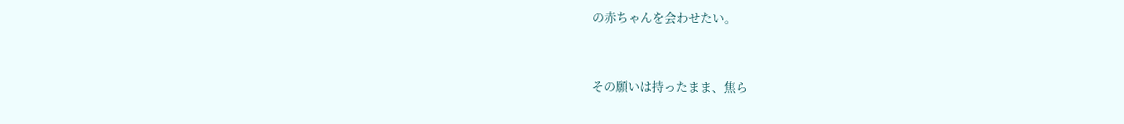の赤ちゃんを会わせたい。


その願いは持ったまま、焦ら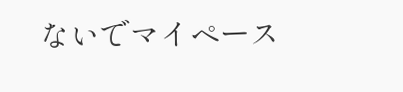ないでマイペース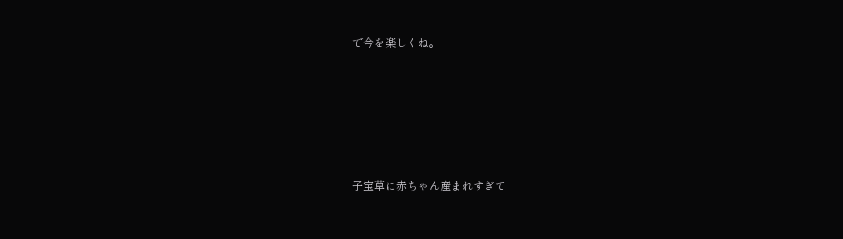で今を楽しくね。





子宝草に赤ちゃん産まれすぎて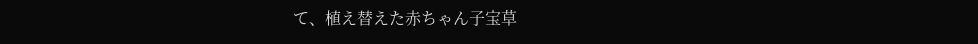て、植え替えた赤ちゃん子宝草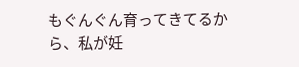もぐんぐん育ってきてるから、私が妊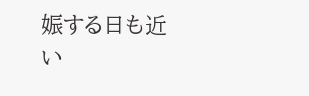娠する日も近い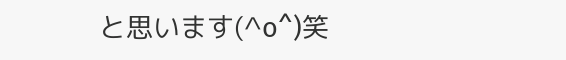と思います(^o^)笑